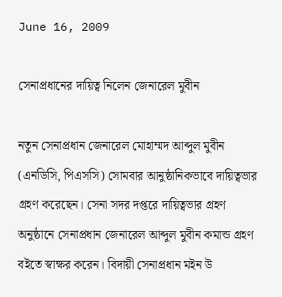June 16, 2009

সেনাপ্রধানের দায়িত্ব নিলেন জেনারেল মুবীন

নতুন সেনাপ্রধান জেনারেল মোহাম্মদ আব্দুল মুবীন (এনডিসি, পিএসসি) সোমবার আনুষ্ঠানিকভাবে দায়িত্বভার গ্রহণ করেছেন। সেনা সদর দপ্তরে দায়িত্বভার গ্রহণ অনুষ্ঠানে সেনাপ্রধান জেনারেল আব্দুল মুবীন কমান্ড গ্রহণ বইতে স্বাক্ষর করেন। বিদায়ী সেনাপ্রধান মইন উ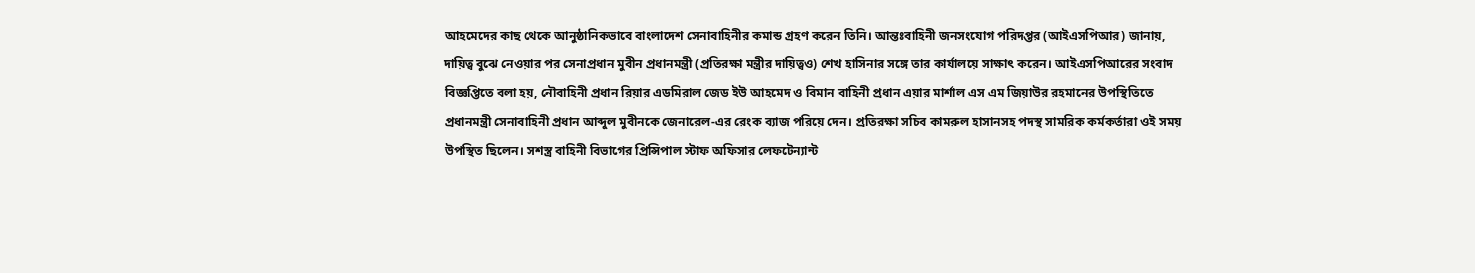আহমেদের কাছ থেকে আনুষ্ঠানিকভাবে বাংলাদেশ সেনাবাহিনীর কমান্ড গ্রহণ করেন তিনি। আন্তঃবাহিনী জনসংযোগ পরিদপ্তর (আইএসপিআর) জানায়, দায়িত্ব বুঝে নেওয়ার পর সেনাপ্রধান মুবীন প্রধানমন্ত্রী (প্রতিরক্ষা মন্ত্রীর দায়িত্বও) শেখ হাসিনার সঙ্গে তার কার্যালয়ে সাক্ষাৎ করেন। আইএসপিআরের সংবাদ বিজ্ঞপ্তিতে বলা হয়, নৌবাহিনী প্রধান রিয়ার এডমিরাল জেড ইউ আহমেদ ও বিমান বাহিনী প্রধান এয়ার মার্শাল এস এম জিয়াউর রহমানের উপস্থিতিতে প্রধানমন্ত্রী সেনাবাহিনী প্রধান আব্দুল মুবীনকে জেনারেল-এর রেংক ব্যাজ পরিয়ে দেন। প্রতিরক্ষা সচিব কামরুল হাসানসহ পদস্থ সামরিক কর্মকর্তারা ওই সময় উপস্থিত ছিলেন। সশস্ত্র বাহিনী বিভাগের প্রিন্সিপাল স্টাফ অফিসার লেফটেন্যান্ট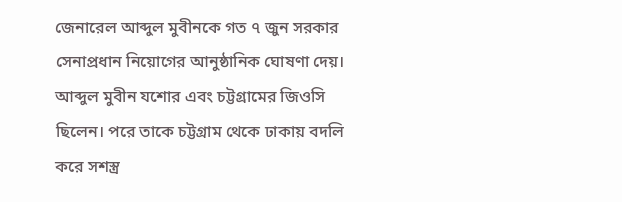জেনারেল আব্দুল মুবীনকে গত ৭ জুন সরকার সেনাপ্রধান নিয়োগের আনুষ্ঠানিক ঘোষণা দেয়। আব্দুল মুবীন যশোর এবং চট্টগ্রামের জিওসি ছিলেন। পরে তাকে চট্টগ্রাম থেকে ঢাকায় বদলি করে সশস্ত্র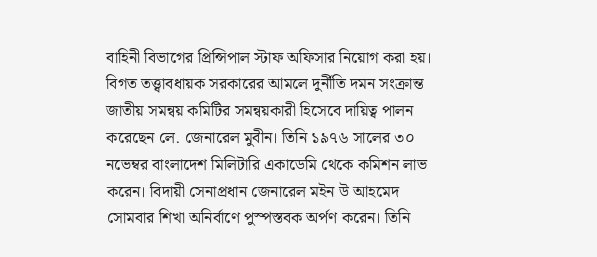বাহিনী বিভাগের প্রিন্সিপাল স্টাফ অফিসার নিয়োগ করা হয়। বিগত তত্ত্বাবধায়ক সরকারের আমলে দুর্নীতি দমন সংক্রান্ত জাতীয় সমন্বয় কমিটির সমন্বয়কারী হিসেবে দায়িত্ব পালন করেছেন লে. জেনারেল মুবীন। তিনি ১৯৭৬ সালের ৩০ নভেম্বর বাংলাদেশ মিলিটারি একাডেমি থেকে কমিশন লাভ করেন। বিদায়ী সেনাপ্রধান জেনারেল মইন উ আহমেদ সোমবার শিখা অনির্বাণে পুস্পস্তবক অর্পণ করেন। তিনি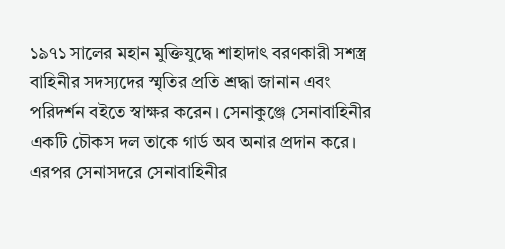১৯৭১ সালের মহান মুক্তিযুদ্ধে শাহাদাৎ বরণকারী সশস্ত্র বাহিনীর সদস্যদের স্মৃতির প্রতি শ্রদ্ধা জানান এবং পরিদর্শন বইতে স্বাক্ষর করেন। সেনাকুঞ্জে সেনাবাহিনীর একটি চৌকস দল তাকে গার্ড অব অনার প্রদান করে। এরপর সেনাসদরে সেনাবাহিনীর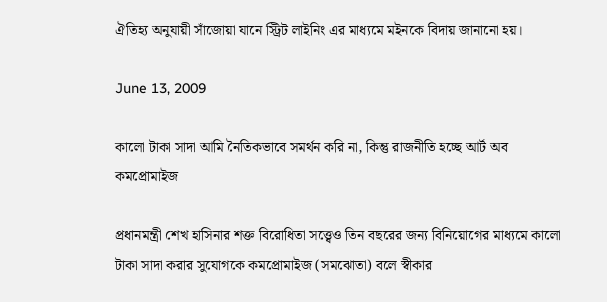ঐতিহ্য অনুযায়ী সাঁজোয়া যানে স্ট্রিট লাইনিং এর মাধ্যমে মইনকে বিদায় জানানো হয়।

June 13, 2009

কালো টাকা সাদা আমি নৈতিকভাবে সমর্থন করি না, কিন্তু রাজনীতি হচ্ছে আর্ট অব কমপ্রোমাইজ

প্রধানমন্ত্রী শেখ হাসিনার শক্ত বিরোধিতা সত্ত্বেও তিন বছরের জন্য বিনিয়োগের মাধ্যমে কালো টাকা সাদা করার সুযোগকে কমপ্রোমাইজ (সমঝোতা) বলে স্বীকার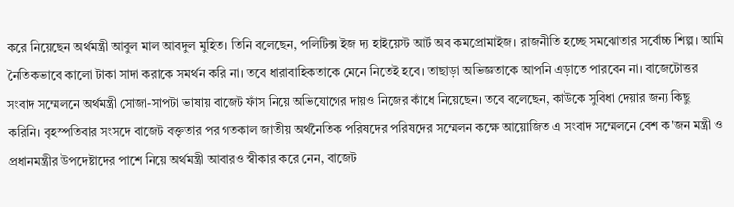করে নিয়েছেন অর্থমন্ত্রী আবুল মাল আবদুল মুহিত। তিনি বলেছেন, পলিটিক্স ইজ দ্য হাইয়েস্ট আর্ট অব কমপ্রোমাইজ। রাজনীতি হচ্ছে সমঝোতার সর্বোচ্চ শিল্প। আমি নৈতিকভাবে কালো টাকা সাদা করাকে সমর্থন করি না। তবে ধারাবাহিকতাকে মেনে নিতেই হবে। তাছাড়া অভিজ্ঞতাকে আপনি এড়াতে পারবেন না। বাজেটোত্তর সংবাদ সম্মেলনে অর্থমন্ত্রী সোজা-সাপটা ভাষায় বাজেট ফাঁস নিয়ে অভিযোগের দায়ও নিজের কাঁধে নিয়েছেন। তবে বলেছেন, কাউকে সুবিধা দেয়ার জন্য কিছু করিনি। বৃহস্পতিবার সংসদে বাজেট বক্তৃতার পর গতকাল জাতীয় অর্থনৈতিক পরিষদের পরিষদের সম্মেলন কক্ষে আয়োজিত এ সংবাদ সম্মেলনে বেশ ক'জন মন্ত্রী ও প্রধানমন্ত্রীর উপদেষ্টাদের পাশে নিয়ে অর্থমন্ত্রী আবারও স্বীকার করে নেন, বাজেট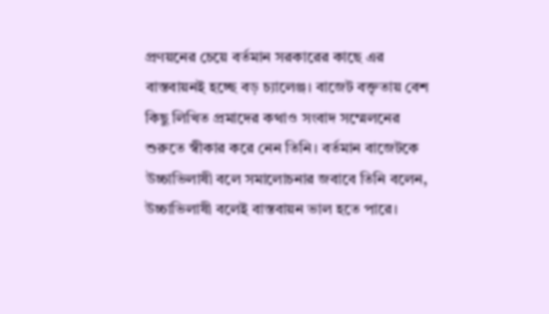প্রণয়নের চেয়ে বর্তমান সরকারের কাছে এর বাস্তবায়নই হচ্ছে বড় চ্যালেঞ্জ। বাজেট বক্তৃতায় বেশ কিছু লিখিত প্রমাদের কথাও সংবাদ সম্মেলনের শুরুতে স্বীকার করে নেন তিনি। বর্তমান বাজেটকে উচ্চাভিলাষী বলে সমালোচনার জবাবে তিনি বলেন, উচ্চাভিলাষী বলেই বাস্তবায়ন ভাল হতে পারে।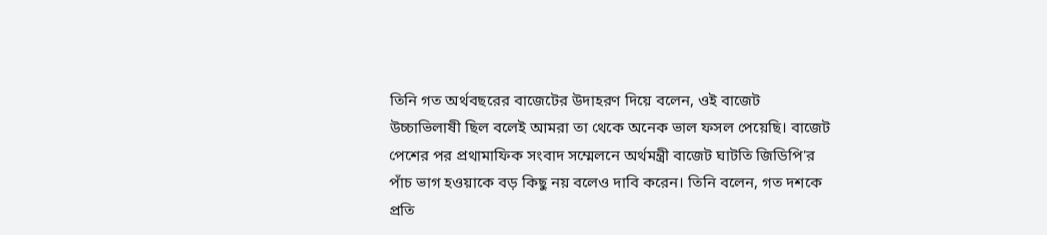তিনি গত অর্থবছরের বাজেটের উদাহরণ দিয়ে বলেন, ওই বাজেট উচ্চাভিলাষী ছিল বলেই আমরা তা থেকে অনেক ভাল ফসল পেয়েছি। বাজেট পেশের পর প্রথামাফিক সংবাদ সম্মেলনে অর্থমন্ত্রী বাজেট ঘাটতি জিডিপি'র পাঁচ ভাগ হওয়াকে বড় কিছু নয় বলেও দাবি করেন। তিনি বলেন, গত দশকে প্রতি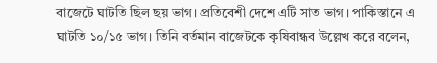বাজেটে ঘাটতি ছিল ছয় ভাগ। প্রতিবেশী দেশে এটি সাত ভাগ। পাকিস্তানে এ ঘাটতি ১০/১৫ ভাগ। তিনি বর্তমান বাজেটকে কৃষিবান্ধব উল্লেখ করে বলেন,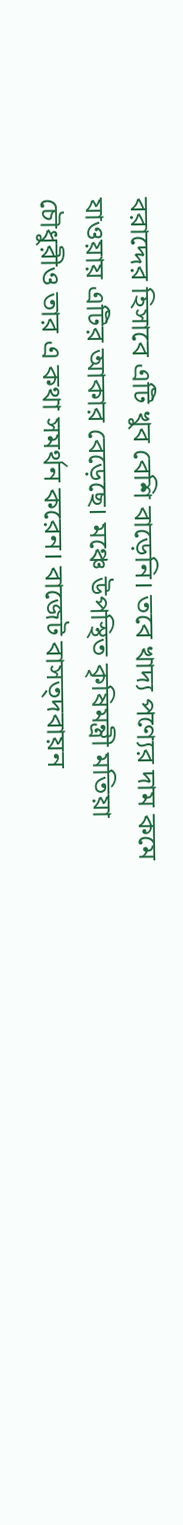বরাদ্দের হিসাবে এটি খুব বেশি বাড়েনি। তবে খাদ্য পণ্যের দাম কমে যাওয়ায় এটির আকার বেড়েছে। মঞ্চে উপস্থিত কৃষিমন্ত্রী মতিয়া চৌধুরীও তার এ কথা সমর্থন করেন। বাজেট বাসত্দবায়ন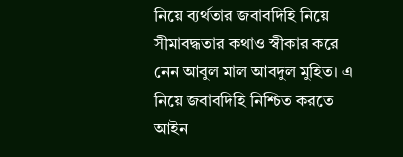নিয়ে ব্যর্থতার জবাবদিহি নিয়ে সীমাবদ্ধতার কথাও স্বীকার করে নেন আবুল মাল আবদুল মুহিত। এ নিয়ে জবাবদিহি নিশ্চিত করতে আইন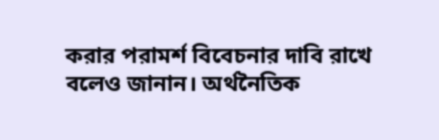করার পরামর্শ বিবেচনার দাবি রাখে বলেও জানান। অর্থনৈতিক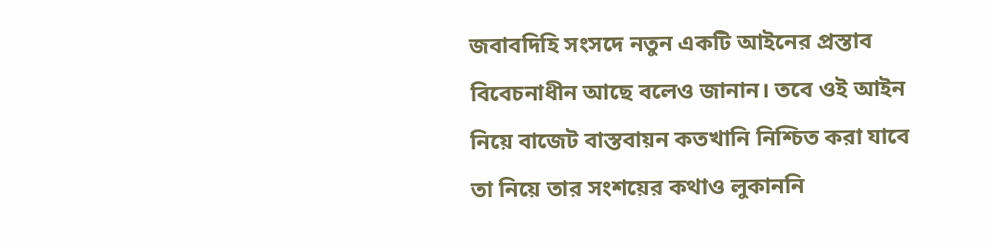জবাবদিহি সংসদে নতুন একটি আইনের প্রস্তাব বিবেচনাধীন আছে বলেও জানান। তবে ওই আইন নিয়ে বাজেট বাস্তবায়ন কতখানি নিশ্চিত করা যাবে তা নিয়ে তার সংশয়ের কথাও লুকাননি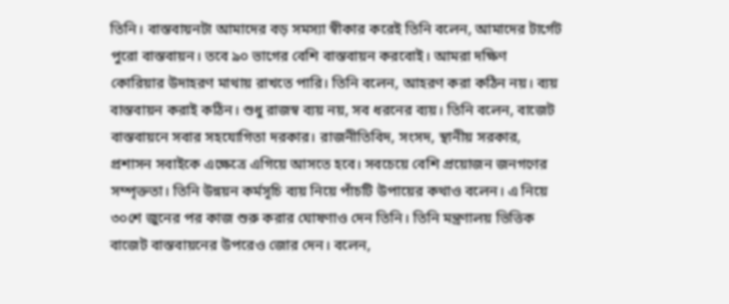তিনি। বাস্তবায়নটা আমাদের বড় সমস্যা স্বীকার করেই তিনি বলেন, আমাদের টার্গেট পুরো বাস্তবায়ন। তবে ৯০ ভাগের বেশি বাস্তবায়ন করবোই। আমরা দক্ষিণ কোরিয়ার উদাহরণ মাথায় রাখতে পারি। তিনি বলেন, আহরণ করা কঠিন নয়। ব্যয় বাস্তবায়ন করাই কঠিন। শুধু রাজস্ব ব্যয় নয়, সব ধরনের ব্যয়। তিনি বলেন, বাজেট বাস্তবায়নে সবার সহযোগিতা দরকার। রাজনীতিবিদ, সংসদ, স্থানীয় সরকার, প্রশাসন সবাইকে এক্ষেত্রে এগিয়ে আসতে হবে। সবচেয়ে বেশি প্রয়োজন জনগণের সম্পৃক্ততা। তিনি উন্নয়ন কর্মসূচি ব্যয় নিয়ে পাঁচটি উপায়ের কথাও বলেন। এ নিয়ে ৩০শে জুনের পর কাজ শুরু করার ঘোষণাও দেন তিনি। তিনি মন্ত্রণালয় ভিত্তিক বাজেট বাস্তবায়নের উপরেও জোর দেন। বলেন,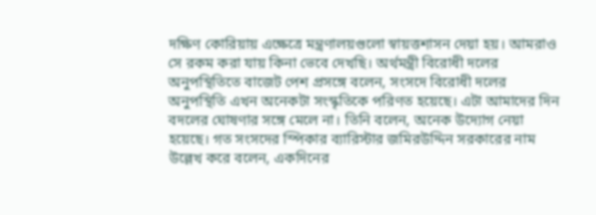দক্ষিণ কোরিয়ায় এক্ষেত্রে মন্ত্রণালয়গুলো স্বায়ত্তশাসন দেয়া হয়। আমরাও সে রকম করা যায় কিনা ভেবে দেখছি। অর্থমন্ত্রী বিরোধী দলের অনুপস্থিতিতে বাজেট পেশ প্রসঙ্গে বলেন, সংসদে বিরোধী দলের অনুপস্থিতি এখন অনেকটা সংস্কৃতিকে পরিণত হয়েছে। এটা আমাদের দিন বদলের ঘোষণার সঙ্গে মেলে না। তিনি বলেন, অনেক উদ্যোগ নেয়া হয়েছে। গত সংসদের স্পিকার ব্যারিস্টার জমিরউদ্দিন সরকারের নাম উল্লেখ করে বলেন, একদিনের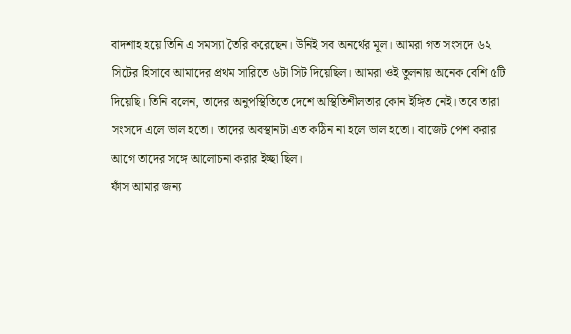বাদশাহ হয়ে তিনি এ সমস্যা তৈরি করেছেন। উনিই সব অনর্থের মূল। আমরা গত সংসদে ৬২ সিটের হিসাবে আমাদের প্রথম সারিতে ৬টা সিট দিয়েছিল। আমরা ওই তুলনায় অনেক বেশি ৫টি দিয়েছি। তিনি বলেন, তাদের অনুপস্থিতিতে দেশে অস্থিতিশীলতার কোন ইঙ্গিত নেই। তবে তারা সংসদে এলে ভাল হতো। তাদের অবস্থানটা এত কঠিন না হলে ভাল হতো। বাজেট পেশ করার আগে তাদের সঙ্গে আলোচনা করার ইচ্ছা ছিল।
ফাঁস আমার জন্য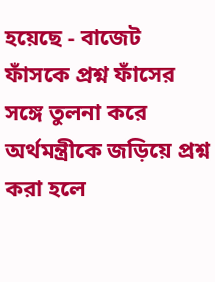হয়েছে - বাজেট ফাঁসকে প্রশ্ন ফাঁসের সঙ্গে তুলনা করে অর্থমন্ত্রীকে জড়িয়ে প্রশ্ন করা হলে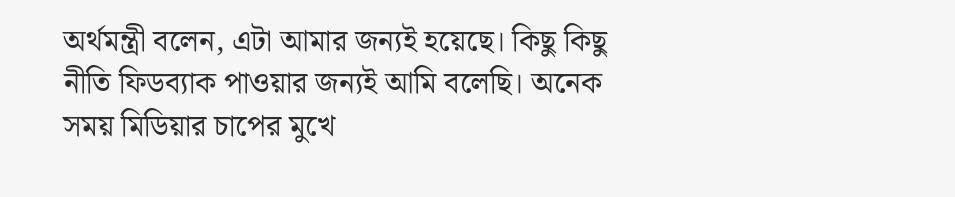অর্থমন্ত্রী বলেন, এটা আমার জন্যই হয়েছে। কিছু কিছু নীতি ফিডব্যাক পাওয়ার জন্যই আমি বলেছি। অনেক সময় মিডিয়ার চাপের মুখে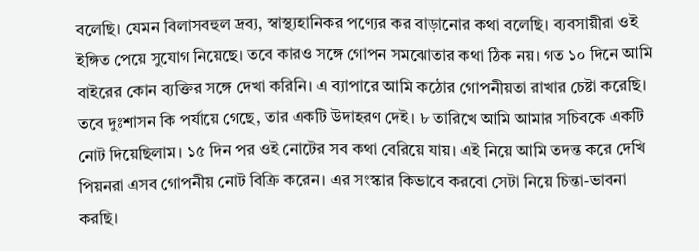বলেছি। যেমন বিলাসবহুল দ্রব্য, স্বাস্থ্যহানিকর পণ্যের কর বাড়ানোর কথা বলেছি। ব্যবসায়ীরা ওই ইঙ্গিত পেয়ে সুযোগ নিয়েছে। তবে কারও সঙ্গে গোপন সমঝোতার কথা ঠিক নয়। গত ১০ দিনে আমি বাইরের কোন ব্যক্তির সঙ্গে দেখা করিনি। এ ব্যাপারে আমি কঠোর গোপনীয়তা রাখার চেষ্টা করেছি। তবে দুঃশাসন কি পর্যায়ে গেছে, তার একটি উদাহরণ দেই। ৮ তারিখে আমি আমার সচিবকে একটি নোট দিয়েছিলাম। ১৫ দিন পর ওই নোটের সব কথা বেরিয়ে যায়। এই নিয়ে আমি তদন্ত করে দেখি পিয়নরা এসব গোপনীয় নোট বিক্রি করেন। এর সংস্কার কিভাবে করবো সেটা নিয়ে চিন্তা-ভাবনা করছি।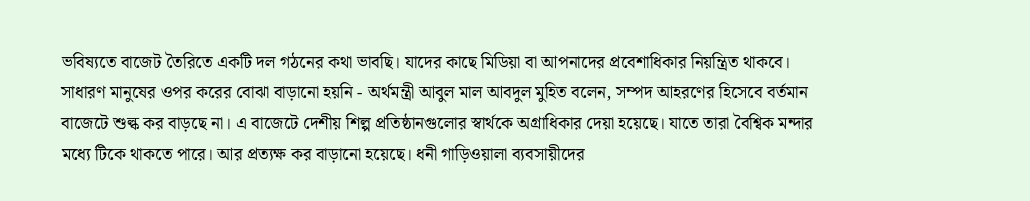ভবিষ্যতে বাজেট তৈরিতে একটি দল গঠনের কথা ভাবছি। যাদের কাছে মিডিয়া বা আপনাদের প্রবেশাধিকার নিয়ন্ত্রিত থাকবে।
সাধারণ মানুষের ওপর করের বোঝা বাড়ানো হয়নি - অর্থমন্ত্রী আবুল মাল আবদুল মুহিত বলেন, সম্পদ আহরণের হিসেবে বর্তমান বাজেটে শুল্ক কর বাড়ছে না। এ বাজেটে দেশীয় শিল্প প্রতিষ্ঠানগুলোর স্বার্থকে অগ্রাধিকার দেয়া হয়েছে। যাতে তারা বৈশ্বিক মন্দার মধ্যে টিকে থাকতে পারে। আর প্রত্যক্ষ কর বাড়ানো হয়েছে। ধনী গাড়িওয়ালা ব্যবসায়ীদের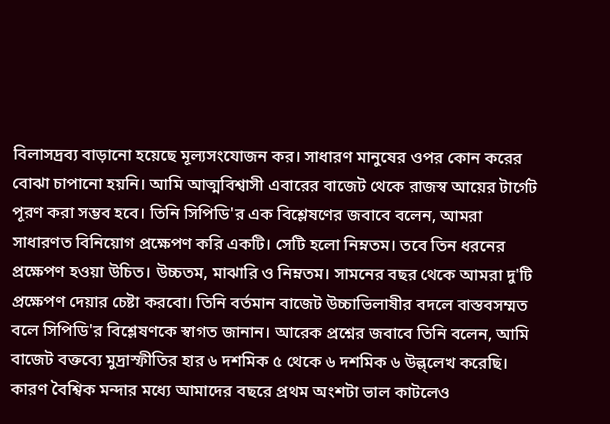বিলাসদ্রব্য বাড়ানো হয়েছে মূল্যসংযোজন কর। সাধারণ মানুষের ওপর কোন করের বোঝা চাপানো হয়নি। আমি আত্মবিশ্বাসী এবারের বাজেট থেকে রাজস্ব আয়ের টার্গেট পূরণ করা সম্ভব হবে। তিনি সিপিডি'র এক বিশ্লেষণের জবাবে বলেন, আমরা সাধারণত বিনিয়োগ প্রক্ষেপণ করি একটি। সেটি হলো নিম্নতম। তবে তিন ধরনের প্রক্ষেপণ হওয়া উচিত। উচ্চতম, মাঝারি ও নিম্নতম। সামনের বছর থেকে আমরা দু'টি প্রক্ষেপণ দেয়ার চেষ্টা করবো। তিনি বর্তমান বাজেট উচ্চাভিলাষীর বদলে বাস্তবসম্মত বলে সিপিডি'র বিশ্লেষণকে স্বাগত জানান। আরেক প্রশ্নের জবাবে তিনি বলেন, আমি বাজেট বক্তব্যে মুদ্রাস্ফীতির হার ৬ দশমিক ৫ থেকে ৬ দশমিক ৬ উল্ল্লেখ করেছি। কারণ বৈশ্বিক মন্দার মধ্যে আমাদের বছরে প্রথম অংশটা ভাল কাটলেও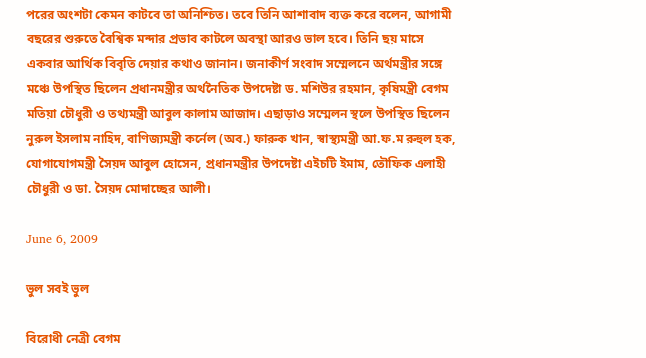পরের অংশটা কেমন কাটবে তা অনিশ্চিত। তবে তিনি আশাবাদ ব্যক্ত করে বলেন, আগামী বছরের শুরুতে বৈশ্বিক মন্দার প্রভাব কাটলে অবস্থা আরও ভাল হবে। তিনি ছয় মাসে একবার আর্থিক বিবৃতি দেয়ার কথাও জানান। জনাকীর্ণ সংবাদ সম্মেলনে অর্থমন্ত্রীর সঙ্গে মঞ্চে উপস্থিত ছিলেন প্রধানমন্ত্রীর অর্থনৈতিক উপদেষ্টা ড. মশিউর রহমান, কৃষিমন্ত্রী বেগম মতিয়া চৌধুরী ও তথ্যমন্ত্রী আবুল কালাম আজাদ। এছাড়াও সম্মেলন স্থলে উপস্থিত ছিলেন নুরুল ইসলাম নাহিদ, বাণিজ্যমন্ত্রী কর্নেল (অব.) ফারুক খান, স্বাস্থ্যমন্ত্রী আ.ফ.ম রুহুল হক, যোগাযোগমন্ত্রী সৈয়দ আবুল হোসেন, প্রধানমন্ত্রীর উপদেষ্টা এইচটি ইমাম, তৌফিক এলাহী চৌধুরী ও ডা. সৈয়দ মোদাচ্ছের আলী।

June 6, 2009

ভুল সবই ভুল

বিরোধী নেত্রী বেগম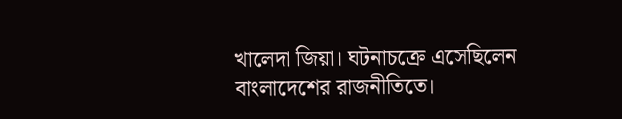খালেদা জিয়া। ঘটনাচক্রে এসেছিলেন বাংলাদেশের রাজনীতিতে।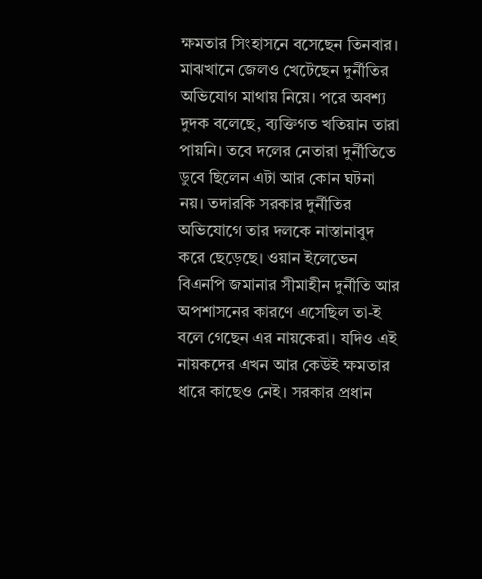ক্ষমতার সিংহাসনে বসেছেন তিনবার। মাঝখানে জেলও খেটেছেন দুর্নীতির অভিযোগ মাথায় নিয়ে। পরে অবশ্য দুদক বলেছে, ব্যক্তিগত খতিয়ান তারা পায়নি। তবে দলের নেতারা দুর্নীতিতে ডুবে ছিলেন এটা আর কোন ঘটনা নয়। তদারকি সরকার দুর্নীতির অভিযোগে তার দলকে নাস্তানাবুদ করে ছেড়েছে। ওয়ান ইলেভেন বিএনপি জমানার সীমাহীন দুর্নীতি আর অপশাসনের কারণে এসেছিল তা-ই বলে গেছেন এর নায়কেরা। যদিও এই নায়কদের এখন আর কেউই ক্ষমতার ধারে কাছেও নেই। সরকার প্রধান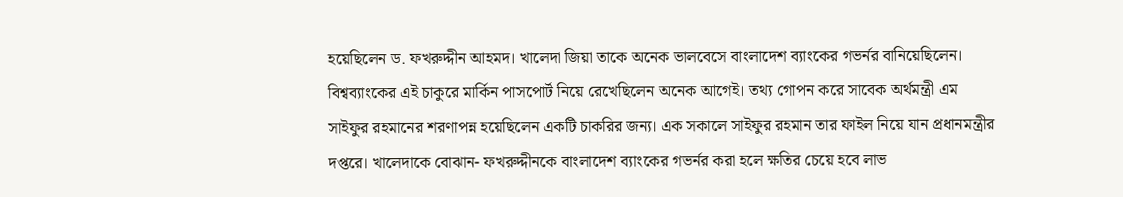হয়েছিলেন ড. ফখরুদ্দীন আহমদ। খালেদা জিয়া তাকে অনেক ভালবেসে বাংলাদেশ ব্যাংকের গভর্নর বানিয়েছিলেন। বিশ্বব্যাংকের এই চাকুরে মার্কিন পাসপোর্ট নিয়ে রেখেছিলেন অনেক আগেই। তথ্য গোপন করে সাবেক অর্থমন্ত্রী এম সাইফুর রহমানের শরণাপন্ন হয়েছিলেন একটি চাকরির জন্য। এক সকালে সাইফুর রহমান তার ফাইল নিয়ে যান প্রধানমন্ত্রীর দপ্তরে। খালেদাকে বোঝান- ফখরুদ্দীনকে বাংলাদেশ ব্যাংকের গভর্নর করা হলে ক্ষতির চেয়ে হবে লাভ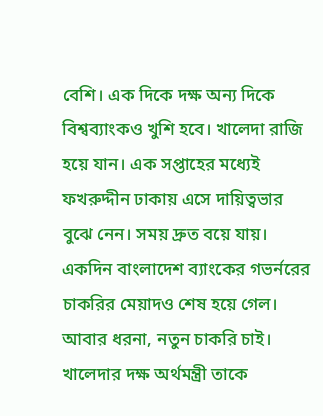বেশি। এক দিকে দক্ষ অন্য দিকে বিশ্বব্যাংকও খুশি হবে। খালেদা রাজি হয়ে যান। এক সপ্তাহের মধ্যেই ফখরুদ্দীন ঢাকায় এসে দায়িত্বভার বুঝে নেন। সময় দ্রুত বয়ে যায়। একদিন বাংলাদেশ ব্যাংকের গভর্নরের চাকরির মেয়াদও শেষ হয়ে গেল। আবার ধরনা, নতুন চাকরি চাই। খালেদার দক্ষ অর্থমন্ত্রী তাকে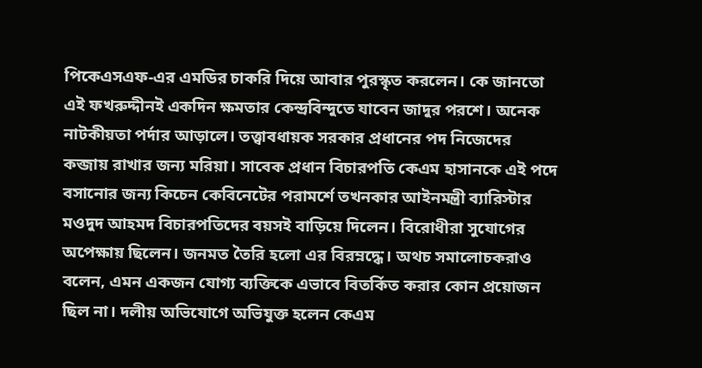পিকেএসএফ-এর এমডির চাকরি দিয়ে আবার পুরস্কৃত করলেন। কে জানতো এই ফখরুদ্দীনই একদিন ক্ষমতার কেন্দ্রবিন্দুতে যাবেন জাদুর পরশে। অনেক নাটকীয়তা পর্দার আড়ালে। তত্ত্বাবধায়ক সরকার প্রধানের পদ নিজেদের কব্জায় রাখার জন্য মরিয়া। সাবেক প্রধান বিচারপতি কেএম হাসানকে এই পদে বসানোর জন্য কিচেন কেবিনেটের পরামর্শে তখনকার আইনমন্ত্রী ব্যারিস্টার মওদুদ আহমদ বিচারপতিদের বয়সই বাড়িয়ে দিলেন। বিরোধীরা সুযোগের অপেক্ষায় ছিলেন। জনমত তৈরি হলো এর বিরম্নদ্ধে। অথচ সমালোচকরাও বলেন, এমন একজন যোগ্য ব্যক্তিকে এভাবে বিতর্কিত করার কোন প্রয়োজন ছিল না। দলীয় অভিযোগে অভিযুক্ত হলেন কেএম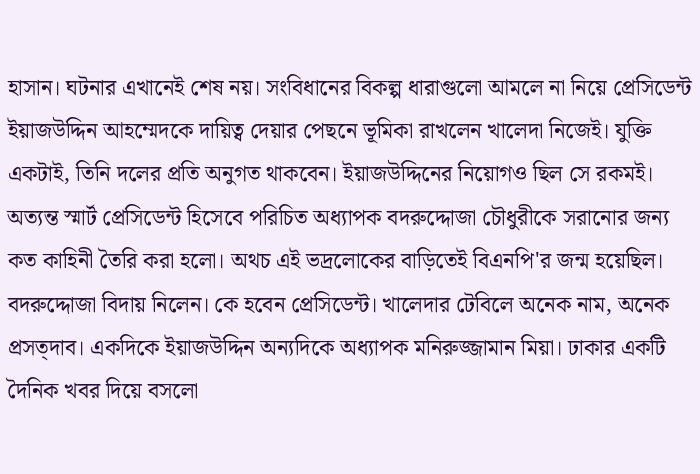হাসান। ঘটনার এখানেই শেষ নয়। সংবিধানের বিকল্প ধারাগুলো আমলে না নিয়ে প্রেসিডেন্ট ইয়াজউদ্দিন আহম্মেদকে দায়িত্ব দেয়ার পেছনে ভূমিকা রাখলেন খালেদা নিজেই। যুক্তি একটাই, তিনি দলের প্রতি অনুগত থাকবেন। ইয়াজউদ্দিনের নিয়োগও ছিল সে রকমই। অত্যন্ত স্মার্ট প্রেসিডেন্ট হিসেবে পরিচিত অধ্যাপক বদরুদ্দোজা চৌধুরীকে সরানোর জন্য কত কাহিনী তৈরি করা হলো। অথচ এই ভদ্রলোকের বাড়িতেই বিএনপি'র জন্ম হয়েছিল। বদরুদ্দোজা বিদায় নিলেন। কে হবেন প্রেসিডেন্ট। খালেদার টেবিলে অনেক নাম, অনেক প্রসত্দাব। একদিকে ইয়াজউদ্দিন অন্যদিকে অধ্যাপক মনিরুজ্জামান মিয়া। ঢাকার একটি দৈনিক খবর দিয়ে বসলো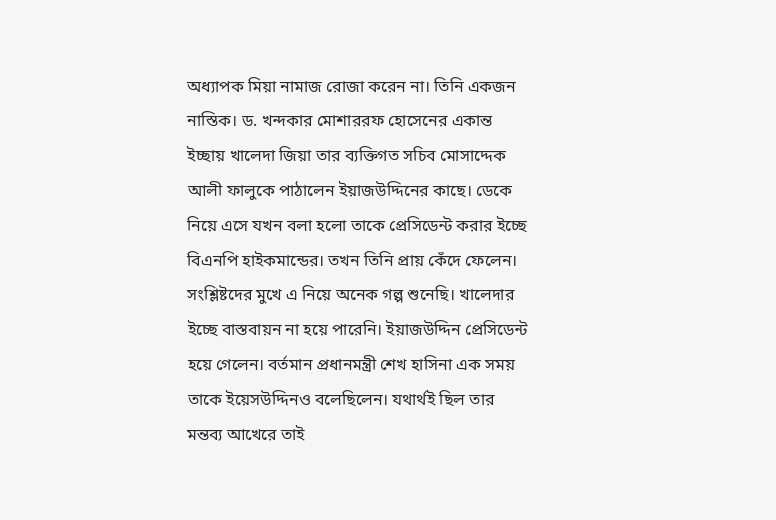অধ্যাপক মিয়া নামাজ রোজা করেন না। তিনি একজন নাস্তিক। ড. খন্দকার মোশাররফ হোসেনের একান্ত ইচ্ছায় খালেদা জিয়া তার ব্যক্তিগত সচিব মোসাদ্দেক আলী ফালুকে পাঠালেন ইয়াজউদ্দিনের কাছে। ডেকে নিয়ে এসে যখন বলা হলো তাকে প্রেসিডেন্ট করার ইচ্ছে বিএনপি হাইকমান্ডের। তখন তিনি প্রায় কেঁদে ফেলেন। সংশ্লিষ্টদের মুখে এ নিয়ে অনেক গল্প শুনেছি। খালেদার ইচ্ছে বাস্তবায়ন না হয়ে পারেনি। ইয়াজউদ্দিন প্রেসিডেন্ট হয়ে গেলেন। বর্তমান প্রধানমন্ত্রী শেখ হাসিনা এক সময় তাকে ইয়েসউদ্দিনও বলেছিলেন। যথার্থই ছিল তার মন্তব্য আখেরে তাই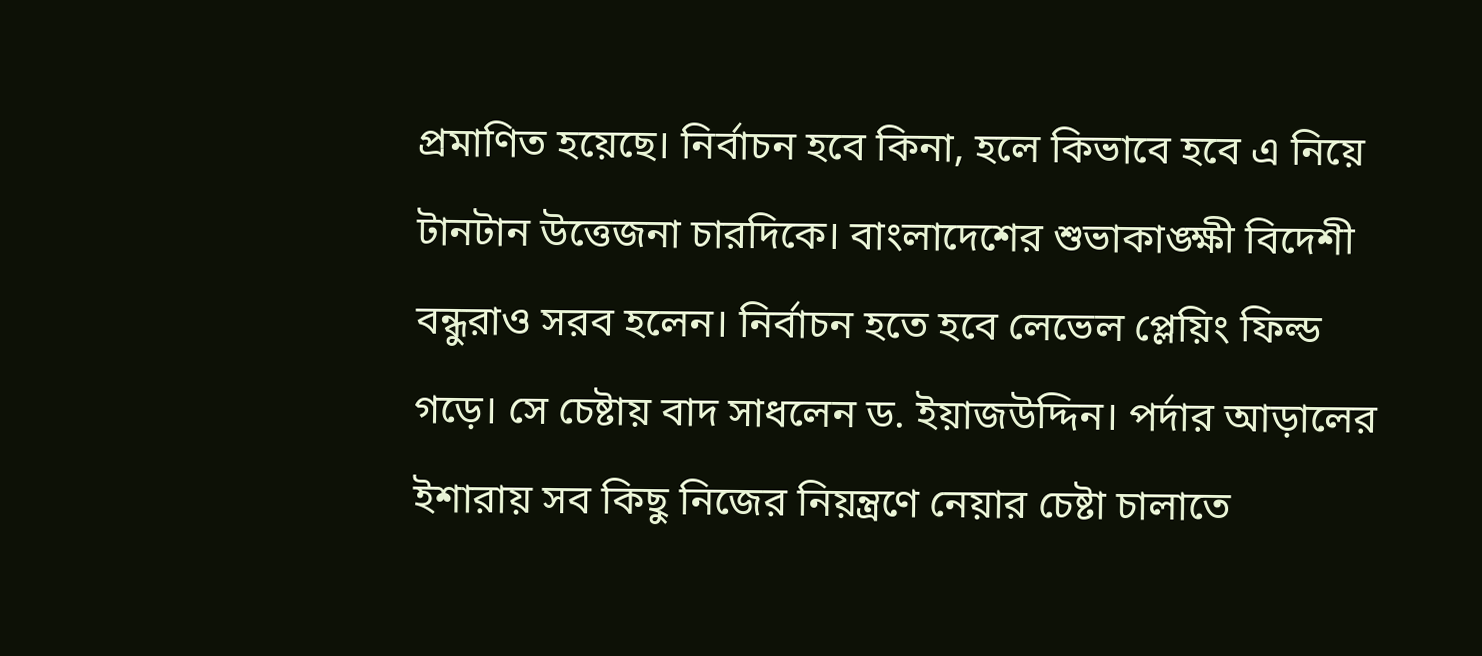প্রমাণিত হয়েছে। নির্বাচন হবে কিনা, হলে কিভাবে হবে এ নিয়ে টানটান উত্তেজনা চারদিকে। বাংলাদেশের শুভাকাঙ্ক্ষী বিদেশী বন্ধুরাও সরব হলেন। নির্বাচন হতে হবে লেভেল প্লেয়িং ফিল্ড গড়ে। সে চেষ্টায় বাদ সাধলেন ড. ইয়াজউদ্দিন। পর্দার আড়ালের ইশারায় সব কিছু নিজের নিয়ন্ত্রণে নেয়ার চেষ্টা চালাতে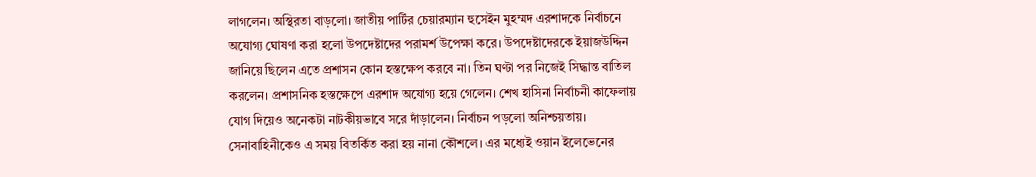লাগলেন। অস্থিরতা বাড়লো। জাতীয় পার্টির চেয়ারম্যান হুসেইন মুহম্মদ এরশাদকে নির্বাচনে অযোগ্য ঘোষণা করা হলো উপদেষ্টাদের পরামর্শ উপেক্ষা করে। উপদেষ্টাদেরকে ইয়াজউদ্দিন জানিয়ে ছিলেন এতে প্রশাসন কোন হস্তক্ষেপ করবে না। তিন ঘণ্টা পর নিজেই সিদ্ধান্ত বাতিল করলেন। প্রশাসনিক হস্তক্ষেপে এরশাদ অযোগ্য হয়ে গেলেন। শেখ হাসিনা নির্বাচনী কাফেলায় যোগ দিয়েও অনেকটা নাটকীয়ভাবে সরে দাঁড়ালেন। নির্বাচন পড়লো অনিশ্চয়তায়। সেনাবাহিনীকেও এ সময় বিতর্কিত করা হয় নানা কৌশলে। এর মধ্যেই ওয়ান ইলেভেনের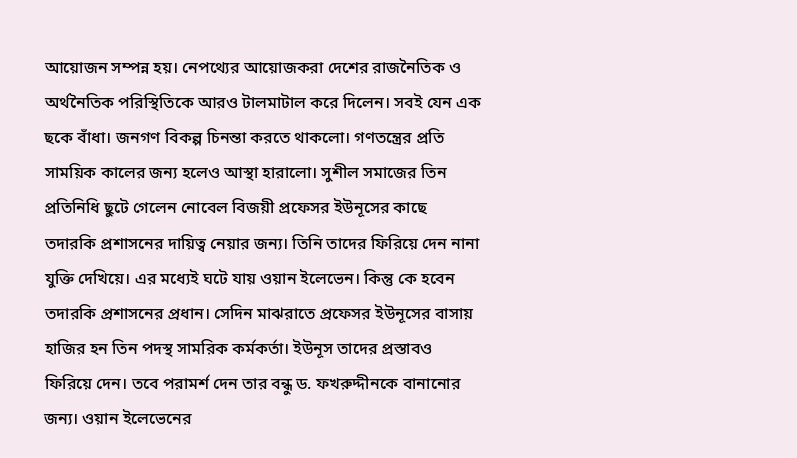আয়োজন সম্পন্ন হয়। নেপথ্যের আয়োজকরা দেশের রাজনৈতিক ও অর্থনৈতিক পরিস্থিতিকে আরও টালমাটাল করে দিলেন। সবই যেন এক ছকে বাঁধা। জনগণ বিকল্প চিনন্তা করতে থাকলো। গণতন্ত্রের প্রতি সাময়িক কালের জন্য হলেও আস্থা হারালো। সুশীল সমাজের তিন প্রতিনিধি ছুটে গেলেন নোবেল বিজয়ী প্রফেসর ইউনূসের কাছে তদারকি প্রশাসনের দায়িত্ব নেয়ার জন্য। তিনি তাদের ফিরিয়ে দেন নানা যুক্তি দেখিয়ে। এর মধ্যেই ঘটে যায় ওয়ান ইলেভেন। কিন্তু কে হবেন তদারকি প্রশাসনের প্রধান। সেদিন মাঝরাতে প্রফেসর ইউনূসের বাসায় হাজির হন তিন পদস্থ সামরিক কর্মকর্তা। ইউনূস তাদের প্রস্তাবও ফিরিয়ে দেন। তবে পরামর্শ দেন তার বন্ধু ড. ফখরুদ্দীনকে বানানোর জন্য। ওয়ান ইলেভেনের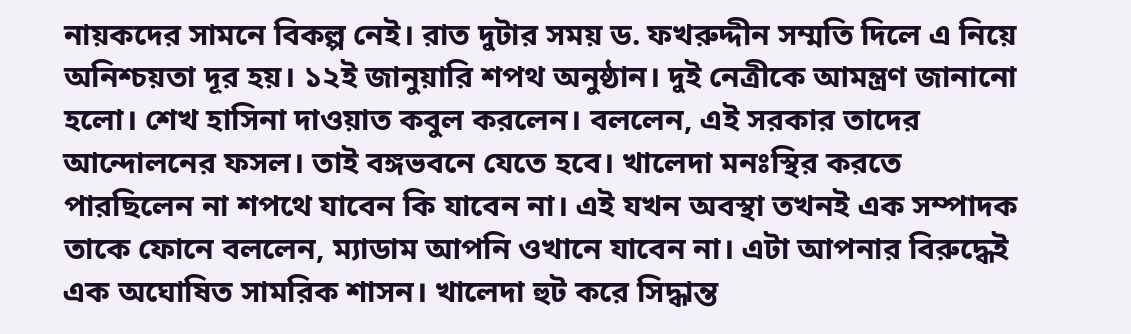নায়কদের সামনে বিকল্প নেই। রাত দুটার সময় ড. ফখরুদ্দীন সম্মতি দিলে এ নিয়ে অনিশ্চয়তা দূর হয়। ১২ই জানুয়ারি শপথ অনুষ্ঠান। দুই নেত্রীকে আমন্ত্রণ জানানো হলো। শেখ হাসিনা দাওয়াত কবুল করলেন। বললেন, এই সরকার তাদের আন্দোলনের ফসল। তাই বঙ্গভবনে যেতে হবে। খালেদা মনঃস্থির করতে পারছিলেন না শপথে যাবেন কি যাবেন না। এই যখন অবস্থা তখনই এক সম্পাদক তাকে ফোনে বললেন, ম্যাডাম আপনি ওখানে যাবেন না। এটা আপনার বিরুদ্ধেই এক অঘোষিত সামরিক শাসন। খালেদা হুট করে সিদ্ধান্ত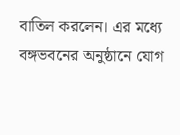বাতিল করলেন। এর মধ্যে বঙ্গভবনের অনুষ্ঠানে যোগ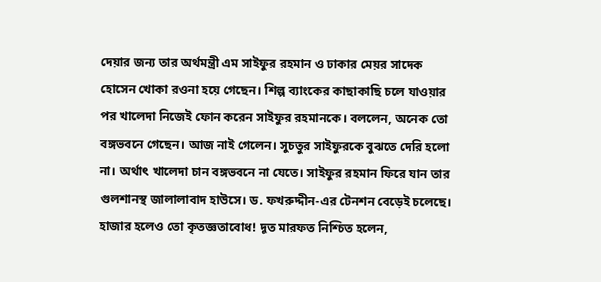দেয়ার জন্য তার অর্থমন্ত্রী এম সাইফুর রহমান ও ঢাকার মেয়র সাদেক হোসেন খোকা রওনা হয়ে গেছেন। শিল্প ব্যাংকের কাছাকাছি চলে যাওয়ার পর খালেদা নিজেই ফোন করেন সাইফুর রহমানকে। বললেন, অনেক তো বঙ্গভবনে গেছেন। আজ নাই গেলেন। সুচতুর সাইফুরকে বুঝতে দেরি হলো না। অর্থাৎ খালেদা চান বঙ্গভবনে না যেতে। সাইফুর রহমান ফিরে যান তার গুলশানস্থ জালালাবাদ হাউসে। ড. ফখরুদ্দীন-এর টেনশন বেড়েই চলেছে। হাজার হলেও তো কৃতজ্ঞতাবোধ! দূত মারফত নিশ্চিত হলেন,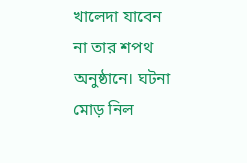খালেদা যাবেন না তার শপথ অনুষ্ঠানে। ঘটনা মোড় নিল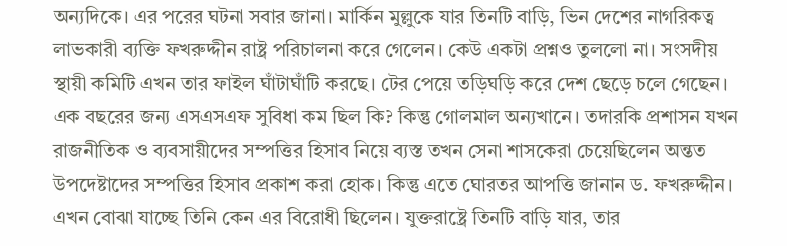অন্যদিকে। এর পরের ঘটনা সবার জানা। মার্কিন মুল্লুকে যার তিনটি বাড়ি, ভিন দেশের নাগরিকত্ব লাভকারী ব্যক্তি ফখরুদ্দীন রাষ্ট্র পরিচালনা করে গেলেন। কেউ একটা প্রশ্নও তুললো না। সংসদীয় স্থায়ী কমিটি এখন তার ফাইল ঘাঁটাঘাঁটি করছে। টের পেয়ে তড়িঘড়ি করে দেশ ছেড়ে চলে গেছেন। এক বছরের জন্য এসএসএফ সুবিধা কম ছিল কি? কিন্তু গোলমাল অন্যখানে। তদারকি প্রশাসন যখন রাজনীতিক ও ব্যবসায়ীদের সম্পত্তির হিসাব নিয়ে ব্যস্ত তখন সেনা শাসকেরা চেয়েছিলেন অন্তত উপদেষ্টাদের সম্পত্তির হিসাব প্রকাশ করা হোক। কিন্তু এতে ঘোরতর আপত্তি জানান ড. ফখরুদ্দীন। এখন বোঝা যাচ্ছে তিনি কেন এর বিরোধী ছিলেন। যুক্তরাষ্ট্রে তিনটি বাড়ি যার, তার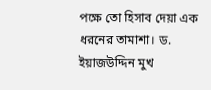পক্ষে তো হিসাব দেয়া এক ধরনের তামাশা। ড. ইয়াজউদ্দিন মুখ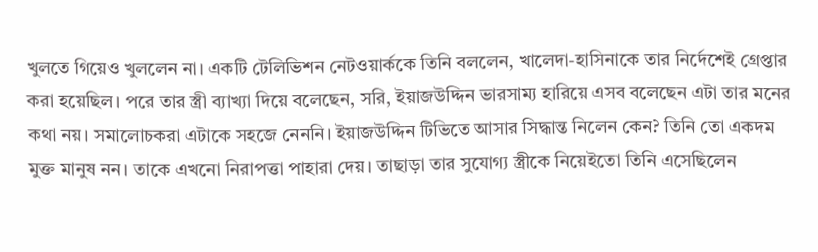খুলতে গিয়েও খুললেন না। একটি টেলিভিশন নেটওয়ার্ককে তিনি বললেন, খালেদা-হাসিনাকে তার নির্দেশেই গ্রেপ্তার করা হয়েছিল। পরে তার স্ত্রী ব্যাখ্যা দিয়ে বলেছেন, সরি, ইয়াজউদ্দিন ভারসাম্য হারিয়ে এসব বলেছেন এটা তার মনের কথা নয়। সমালোচকরা এটাকে সহজে নেননি। ইয়াজউদ্দিন টিভিতে আসার সিদ্ধান্ত নিলেন কেন? তিনি তো একদম মুক্ত মানুষ নন। তাকে এখনো নিরাপত্তা পাহারা দেয়। তাছাড়া তার সুযোগ্য স্ত্রীকে নিয়েইতো তিনি এসেছিলেন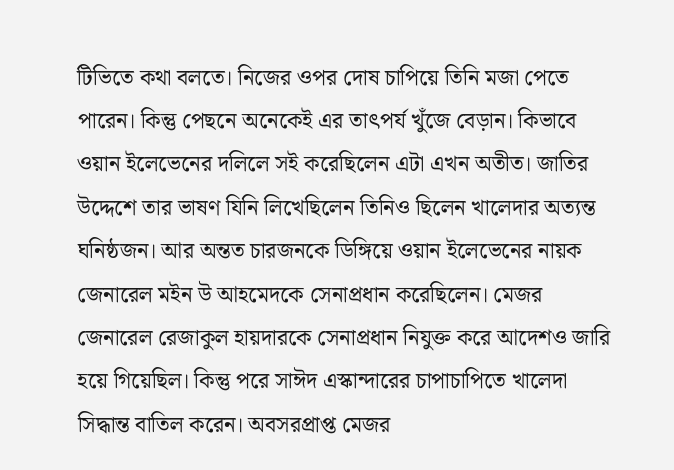টিভিতে কথা বলতে। নিজের ওপর দোষ চাপিয়ে তিনি মজা পেতে পারেন। কিন্তু পেছনে অনেকেই এর তাৎপর্য খুঁজে বেড়ান। কিভাবে ওয়ান ইলেভেনের দলিলে সই করেছিলেন এটা এখন অতীত। জাতির উদ্দেশে তার ভাষণ যিনি লিখেছিলেন তিনিও ছিলেন খালেদার অত্যন্ত ঘনিষ্ঠজন। আর অন্তত চারজনকে ডিঙ্গিয়ে ওয়ান ইলেভেনের নায়ক জেনারেল মইন উ আহমেদকে সেনাপ্রধান করেছিলেন। মেজর জেনারেল রেজাকুল হায়দারকে সেনাপ্রধান নিযুক্ত করে আদেশও জারি হয়ে গিয়েছিল। কিন্তু পরে সাঈদ এস্কান্দারের চাপাচাপিতে খালেদা সিদ্ধান্ত বাতিল করেন। অবসরপ্রাপ্ত মেজর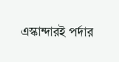এস্কান্দারই পর্দার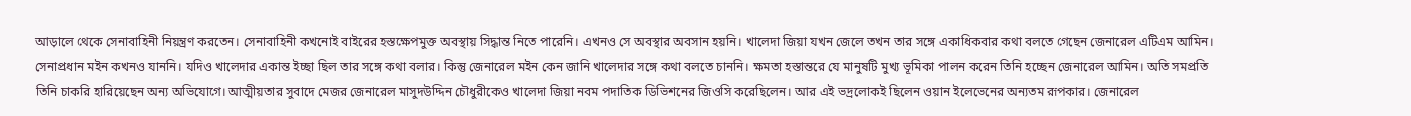আড়ালে থেকে সেনাবাহিনী নিয়ন্ত্রণ করতেন। সেনাবাহিনী কখনোই বাইরের হস্তক্ষেপমুক্ত অবস্থায় সিদ্ধান্ত নিতে পারেনি। এখনও সে অবস্থার অবসান হয়নি। খালেদা জিয়া যখন জেলে তখন তার সঙ্গে একাধিকবার কথা বলতে গেছেন জেনারেল এটিএম আমিন। সেনাপ্রধান মইন কখনও যাননি। যদিও খালেদার একান্ত ইচ্ছা ছিল তার সঙ্গে কথা বলার। কিন্তু জেনারেল মইন কেন জানি খালেদার সঙ্গে কথা বলতে চাননি। ক্ষমতা হস্তান্তরে যে মানুষটি মুখ্য ভূমিকা পালন করেন তিনি হচ্ছেন জেনারেল আমিন। অতি সমপ্রতি তিনি চাকরি হারিয়েছেন অন্য অভিযোগে। আত্মীয়তার সুবাদে মেজর জেনারেল মাসুদউদ্দিন চৌধুরীকেও খালেদা জিয়া নবম পদাতিক ডিভিশনের জিওসি করেছিলেন। আর এই ভদ্রলোকই ছিলেন ওয়ান ইলেভেনের অন্যতম রূপকার। জেনারেল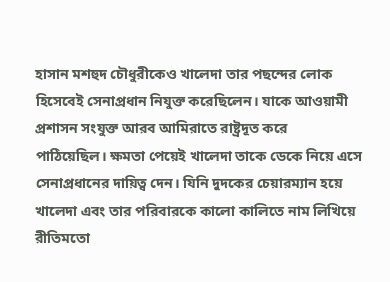হাসান মশহুদ চৌধুরীকেও খালেদা তার পছন্দের লোক হিসেবেই সেনাপ্রধান নিযুক্ত করেছিলেন। যাকে আওয়ামী প্রশাসন সংযুক্ত আরব আমিরাতে রাষ্ট্রদূত করে পাঠিয়েছিল। ক্ষমতা পেয়েই খালেদা তাকে ডেকে নিয়ে এসে সেনাপ্রধানের দায়িত্ব দেন। যিনি দুদকের চেয়ারম্যান হয়ে খালেদা এবং তার পরিবারকে কালো কালিতে নাম লিখিয়ে রীতিমতো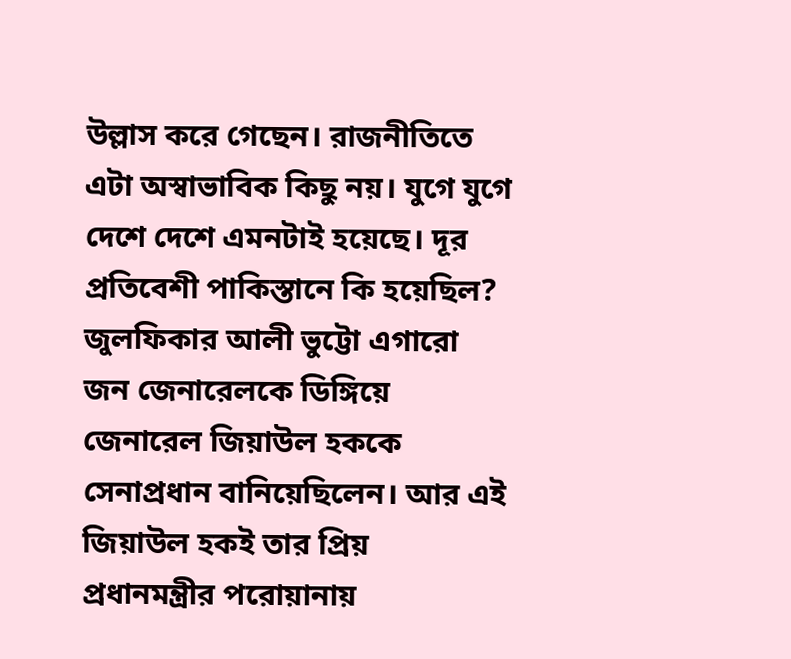উল্লাস করে গেছেন। রাজনীতিতে এটা অস্বাভাবিক কিছু নয়। যুগে যুগে দেশে দেশে এমনটাই হয়েছে। দূর প্রতিবেশী পাকিস্তানে কি হয়েছিল? জুলফিকার আলী ভুট্টো এগারো জন জেনারেলকে ডিঙ্গিয়ে জেনারেল জিয়াউল হককে সেনাপ্রধান বানিয়েছিলেন। আর এই জিয়াউল হকই তার প্রিয় প্রধানমন্ত্রীর পরোয়ানায়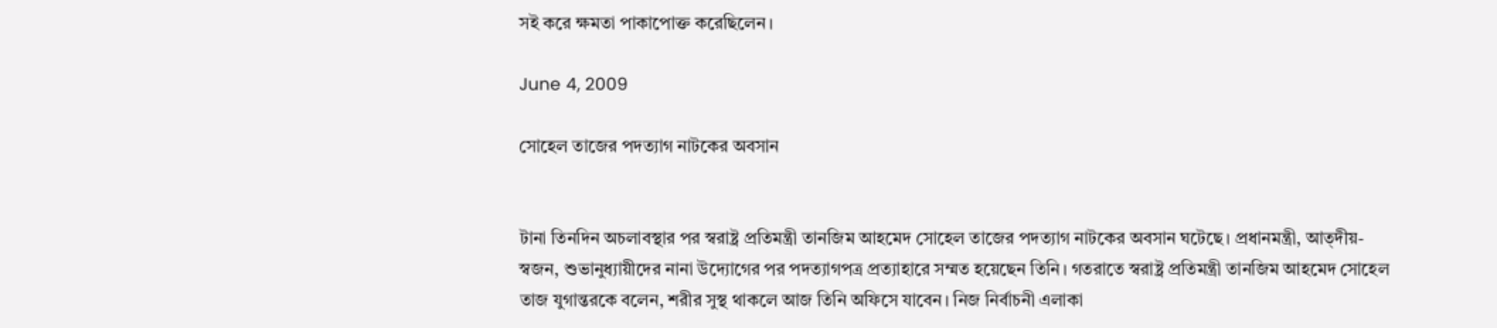সই করে ক্ষমতা পাকাপোক্ত করেছিলেন।

June 4, 2009

সোহেল তাজের পদত্যাগ নাটকের অবসান


টানা তিনদিন অচলাবস্থার পর স্বরাষ্ট্র প্রতিমন্ত্রী তানজিম আহমেদ সোহেল তাজের পদত্যাগ নাটকের অবসান ঘটেছে। প্রধানমন্ত্রী, আত্দীয়-স্বজন, শুভানুধ্যায়ীদের নানা উদ্যোগের পর পদত্যাগপত্র প্রত্যাহারে সম্মত হয়েছেন তিনি। গতরাতে স্বরাষ্ট্র প্রতিমন্ত্রী তানজিম আহমেদ সোহেল তাজ যুগান্তরকে বলেন, শরীর সুস্থ থাকলে আজ তিনি অফিসে যাবেন। নিজ নির্বাচনী এলাকা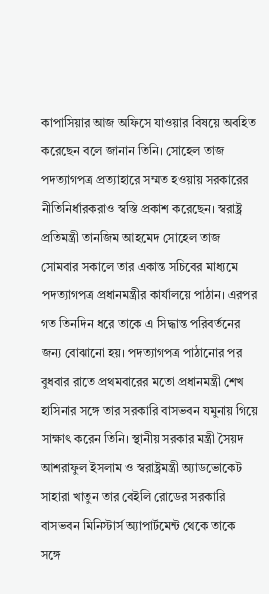কাপাসিয়ার আজ অফিসে যাওয়ার বিষয়ে অবহিত করেছেন বলে জানান তিনি। সোহেল তাজ পদত্যাগপত্র প্রত্যাহারে সম্মত হওয়ায় সরকারের নীতিনির্ধারকরাও স্বস্তি প্রকাশ করেছেন। স্বরাষ্ট্র প্রতিমন্ত্রী তানজিম আহমেদ সোহেল তাজ সোমবার সকালে তার একান্ত সচিবের মাধ্যমে পদত্যাগপত্র প্রধানমন্ত্রীর কার্যালয়ে পাঠান। এরপর গত তিনদিন ধরে তাকে এ সিদ্ধান্ত পরিবর্তনের জন্য বোঝানো হয়। পদত্যাগপত্র পাঠানোর পর বুধবার রাতে প্রথমবারের মতো প্রধানমন্ত্রী শেখ হাসিনার সঙ্গে তার সরকারি বাসভবন যমুনায় গিয়ে সাক্ষাৎ করেন তিনি। স্থানীয় সরকার মন্ত্রী সৈয়দ আশরাফুল ইসলাম ও স্বরাষ্ট্রমন্ত্রী অ্যাডভোকেট সাহারা খাতুন তার বেইলি রোডের সরকারি বাসভবন মিনিস্টার্স অ্যাপার্টমেন্ট থেকে তাকে সঙ্গে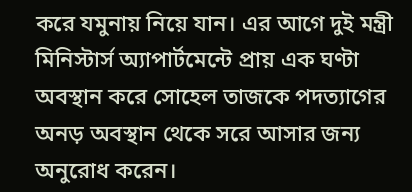করে যমুনায় নিয়ে যান। এর আগে দুই মন্ত্রী মিনিস্টার্স অ্যাপার্টমেন্টে প্রায় এক ঘণ্টা অবস্থান করে সোহেল তাজকে পদত্যাগের অনড় অবস্থান থেকে সরে আসার জন্য অনুরোধ করেন।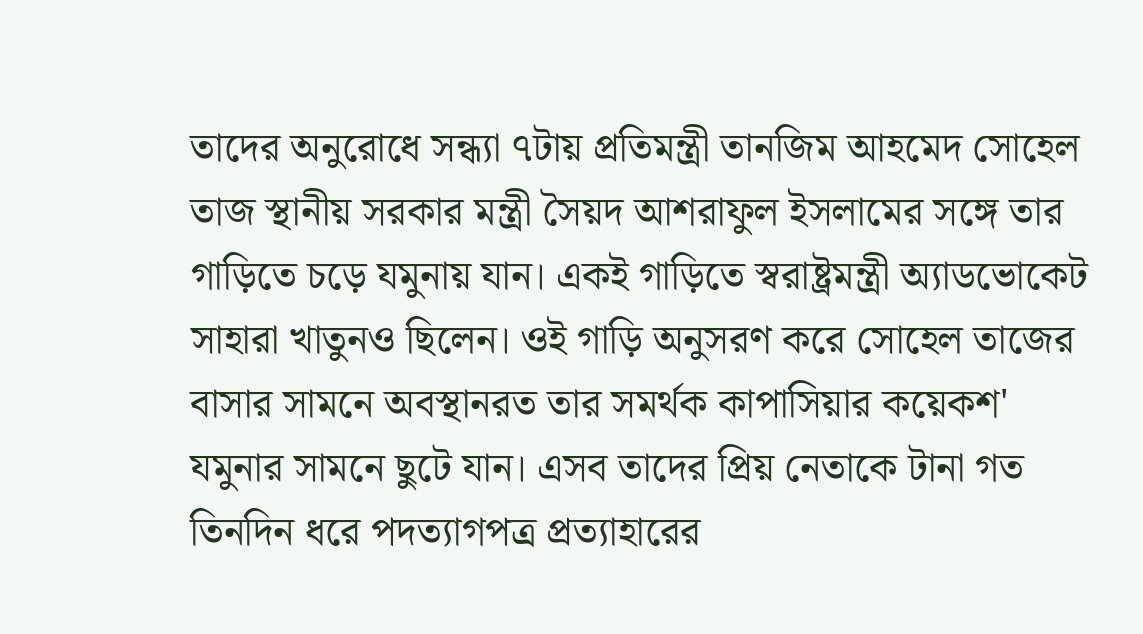তাদের অনুরোধে সন্ধ্যা ৭টায় প্রতিমন্ত্রী তানজিম আহমেদ সোহেল তাজ স্থানীয় সরকার মন্ত্রী সৈয়দ আশরাফুল ইসলামের সঙ্গে তার গাড়িতে চড়ে যমুনায় যান। একই গাড়িতে স্বরাষ্ট্রমন্ত্রী অ্যাডভোকেট সাহারা খাতুনও ছিলেন। ওই গাড়ি অনুসরণ করে সোহেল তাজের বাসার সামনে অবস্থানরত তার সমর্থক কাপাসিয়ার কয়েকশ' যমুনার সামনে ছুটে যান। এসব তাদের প্রিয় নেতাকে টানা গত তিনদিন ধরে পদত্যাগপত্র প্রত্যাহারের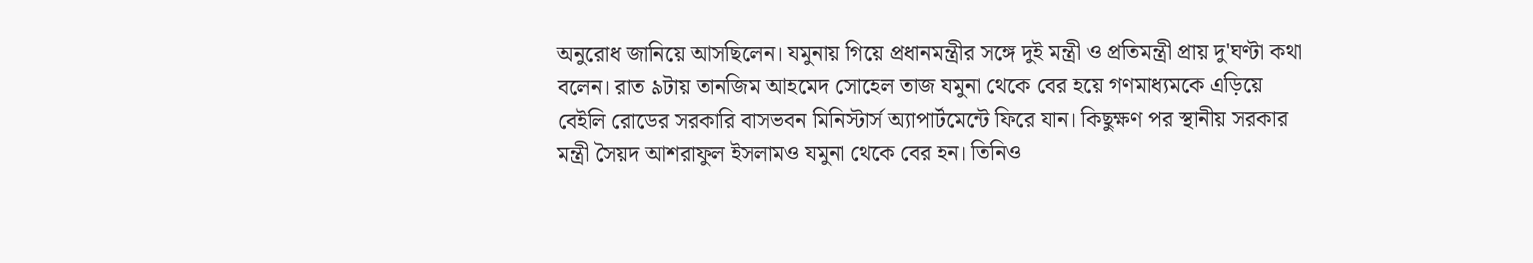অনুরোধ জানিয়ে আসছিলেন। যমুনায় গিয়ে প্রধানমন্ত্রীর সঙ্গে দুই মন্ত্রী ও প্রতিমন্ত্রী প্রায় দু'ঘণ্টা কথা বলেন। রাত ৯টায় তানজিম আহমেদ সোহেল তাজ যমুনা থেকে বের হয়ে গণমাধ্যমকে এড়িয়ে বেইলি রোডের সরকারি বাসভবন মিনিস্টার্স অ্যাপার্টমেন্টে ফিরে যান। কিছুক্ষণ পর স্থানীয় সরকার মন্ত্রী সৈয়দ আশরাফুল ইসলামও যমুনা থেকে বের হন। তিনিও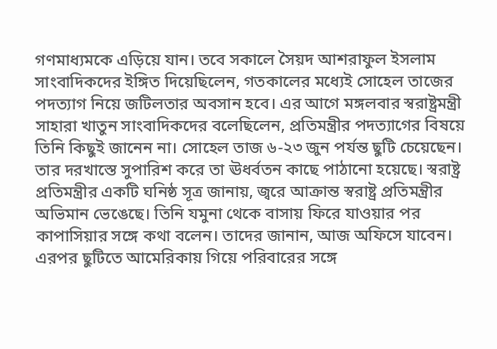গণমাধ্যমকে এড়িয়ে যান। তবে সকালে সৈয়দ আশরাফুল ইসলাম সাংবাদিকদের ইঙ্গিত দিয়েছিলেন, গতকালের মধ্যেই সোহেল তাজের পদত্যাগ নিয়ে জটিলতার অবসান হবে। এর আগে মঙ্গলবার স্বরাষ্ট্রমন্ত্রী সাহারা খাতুন সাংবাদিকদের বলেছিলেন, প্রতিমন্ত্রীর পদত্যাগের বিষয়ে তিনি কিছুই জানেন না। সোহেল তাজ ৬-২৩ জুন পর্যন্ত ছুটি চেয়েছেন। তার দরখাস্তে সুপারিশ করে তা ঊধর্বতন কাছে পাঠানো হয়েছে। স্বরাষ্ট্র প্রতিমন্ত্রীর একটি ঘনিষ্ঠ সূত্র জানায়, জ্বরে আক্রান্ত স্বরাষ্ট্র প্রতিমন্ত্রীর অভিমান ভেঙেছে। তিনি যমুনা থেকে বাসায় ফিরে যাওয়ার পর কাপাসিয়ার সঙ্গে কথা বলেন। তাদের জানান, আজ অফিসে যাবেন। এরপর ছুটিতে আমেরিকায় গিয়ে পরিবারের সঙ্গে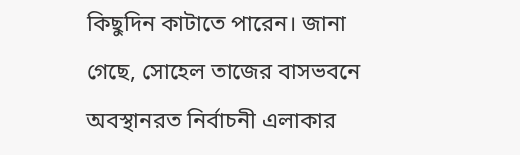কিছুদিন কাটাতে পারেন। জানা গেছে, সোহেল তাজের বাসভবনে অবস্থানরত নির্বাচনী এলাকার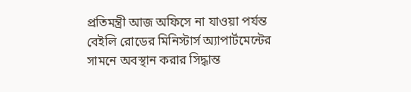প্রতিমন্ত্রী আজ অফিসে না যাওয়া পর্যন্ত বেইলি রোডের মিনিস্টার্স অ্যাপার্টমেন্টের সামনে অবস্থান করার সিদ্ধান্ত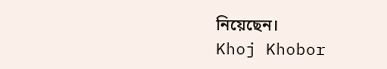নিয়েছেন।
Khoj Khobor